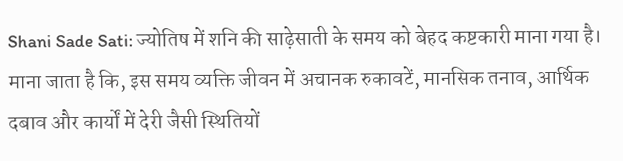Shani Sade Sati: ज्योतिष में शनि की साढ़ेसाती के समय को बेहद कष्टकारी माना गया है। माना जाता है कि, इस समय व्यक्ति जीवन में अचानक रुकावटें, मानसिक तनाव, आर्थिक दबाव और कार्यों में देरी जैसी स्थितियों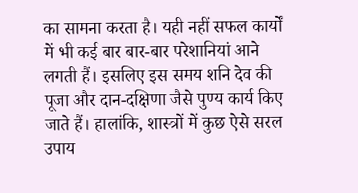का सामना करता है। यही नहीं सफल कार्यों में भी कई बार बार-बार परेशानियां आने लगती हैं। इसलिए इस समय शनि देव की पूजा और दान-दक्षिणा जैसे पुण्य कार्य किए जाते हैं। हालांकि, शास्त्रों में कुछ ऐसे सरल उपाय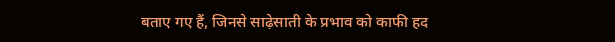बताए गए हैं, जिनसे साढ़ेसाती के प्रभाव को काफी हद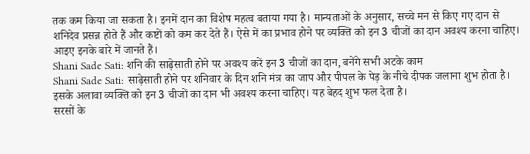तक कम किया जा सकता है। इनमें दान का विशेष महत्व बताया गया है। मान्यताओं के अनुसार, सच्चे मन से किए गए दान से शनिदेव प्रसन्न होते हैं और कष्टों को कम कर देते हैं। ऐसे में का प्रभाव होने पर व्यक्ति को इन 3 चीजों का दान अवश्य करना चाहिए। आइए इनके बारे में जानते हैं।
Shani Sade Sati: शनि की साढ़ेसाती होने पर अवश्य करें इन 3 चीजों का दान, बनेंगे सभी अटके काम
Shani Sade Sati: साढ़ेसाती होने पर शनिवार के दिन शनि मंत्र का जाप और पीपल के पेड़ के नीचे दीपक जलाना शुभ होता है। इसके अलावा व्यक्ति को इन 3 चीजों का दान भी अवश्य करना चाहिए। यह बेहद शुभ फल देता है।
सरसों के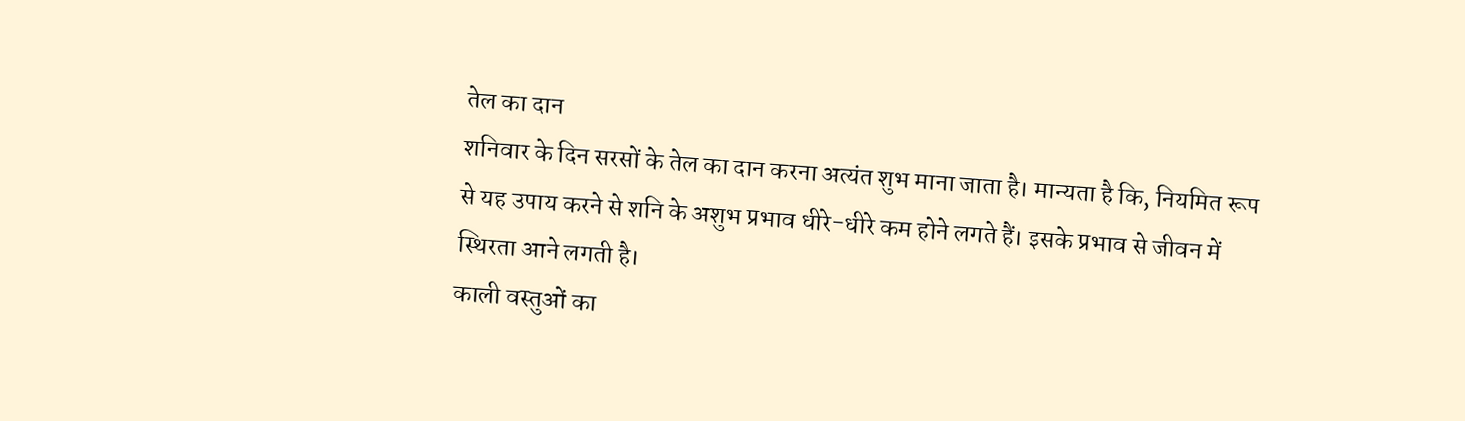तेल का दान
शनिवार के दिन सरसों के तेल का दान करना अत्यंत शुभ माना जाता है। मान्यता है कि, नियमित रूप से यह उपाय करने से शनि के अशुभ प्रभाव धीरे-धीरे कम होने लगते हैं। इसके प्रभाव से जीवन में स्थिरता आने लगती है।
काली वस्तुओं का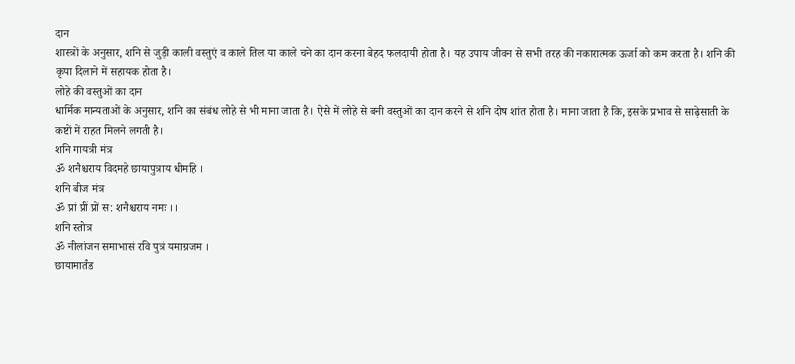दान
शास्त्रों के अनुसार, शनि से जुड़ी काली वस्तुएं व काले तिल या काले चने का दान करना बेहद फलदायी होता है। यह उपाय जीवन से सभी तरह की नकारात्मक ऊर्जा को कम करता है। शनि की कृपा दिलाने में सहायक होता है।
लोहे की वस्तुओं का दान
धार्मिक मान्यताओं के अनुसार, शनि का संबंध लोहे से भी माना जाता है। ऐसे में लोहे से बनी वस्तुओं का दान करने से शनि दोष शांत होता है। माना जाता है कि, इसके प्रभाव से साढ़ेसाती के कष्टों में राहत मिलने लगती है।
शनि गायत्री मंत्र
ॐ शनैश्चराय विदमहे छायापुत्राय धीमहि ।
शनि बीज मंत्र
ॐ प्रां प्रीं प्रों स: शनैश्चराय नमः ।।
शनि स्तोत्र
ॐ नीलांजन समाभासं रवि पुत्रं यमाग्रजम ।
छायामार्तंड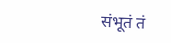संभूतं तं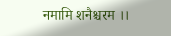नमामि शनैश्चरम ।।